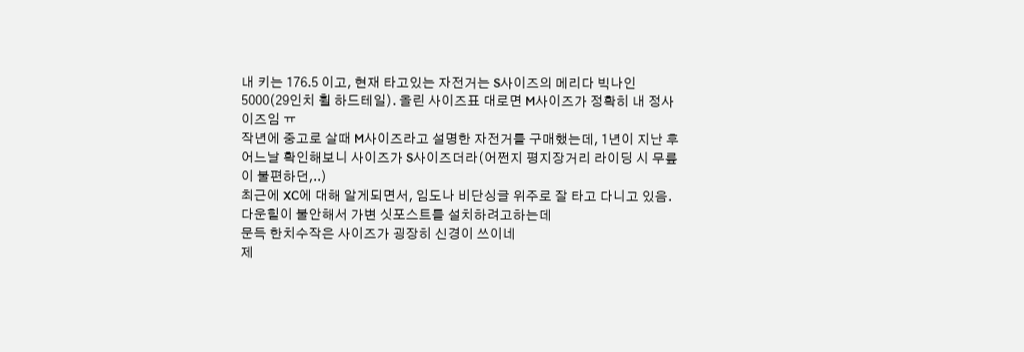내 키는 176.5 이고, 현재 타고있는 자전거는 S사이즈의 메리다 빅나인 5000(29인치 휠 하드테일). 올린 사이즈표 대로면 M사이즈가 정확히 내 정사이즈임 ㅠ
작년에 중고로 살때 M사이즈라고 설명한 자전거를 구매했는데, 1년이 지난 후 어느날 확인해보니 사이즈가 S사이즈더라(어쩐지 평지장거리 라이딩 시 무릎이 불편하던,..)
최근에 XC에 대해 알게되면서, 임도나 비단싱글 위주로 잘 타고 다니고 있음. 다운힐이 불안해서 가변 싯포스트를 설치하려고하는데
문득 한치수작은 사이즈가 굉장히 신경이 쓰이네
제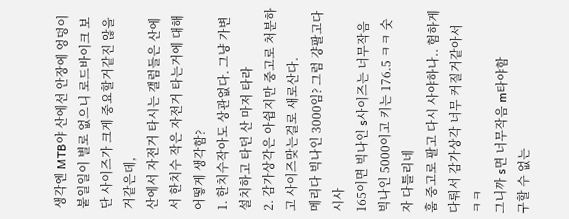생각엔 MTB야 산에선 안장에 엉덩이 붙일일이 별로 없으니 로드바이크 보단 사이즈가 크게 중요할거같진 않을거같은데,
산에서 자전거 타시는 갤럼들은 산에서 한치수 작은 자전거 타는거에 대해 어떻게 생각함?
1. 한치수작아도 상관없다. 그냥 가변 설치하고 타던 산 마저 타라
2. 감가상각은 아쉽지만 중고로 처분하고 사이즈맞는걸로 새로산다.
메리다 빅나인 3000임? 그럼 걍팔고다시사
165이면 빅나인 s사이즈는 너무작음
빅나인 5000이고 키는 176.5 ㅋㅋ 숫자 다틀리네
훔 중고로 팔고 다시 사야하나.. 험하게 다뤄서 감가상각 너무 커질거같아서 ㅋㅋ
그니까 s면 너무작음 m타야함
구할 수 없는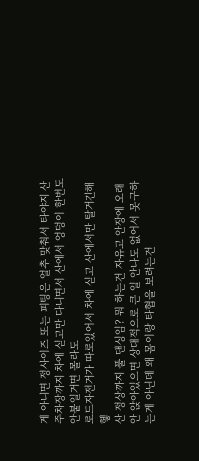게 아니면 정사이즈 또는 피팅은 얼추 맞춰서 타야지 산 주차장까지 차에 싣고만 다니면서 산에서 엉덩이 한번도 안붙일거면 몰라도
로드자전거가 따로있어서 차에 싣고 산에서만 탈거긴해 헿
산 정상까지 풀 댄싱임? 뭐 하는건 자유고 안장에 오래 안 앉아있으면 상대적으로 큰 일 안나도 없어서 못구하는게 아닌데 왜 몸이랑 타협을 보려는건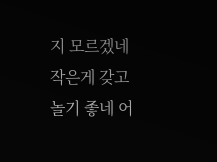지 모르겠네
작은게 갖고놀기 좋네 어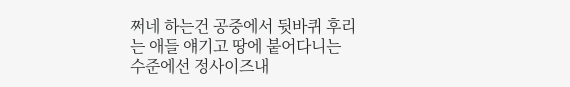쩌네 하는건 공중에서 뒷바퀴 후리는 애들 얘기고 땅에 붙어다니는 수준에선 정사이즈내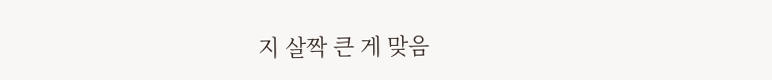지 살짝 큰 게 맞음